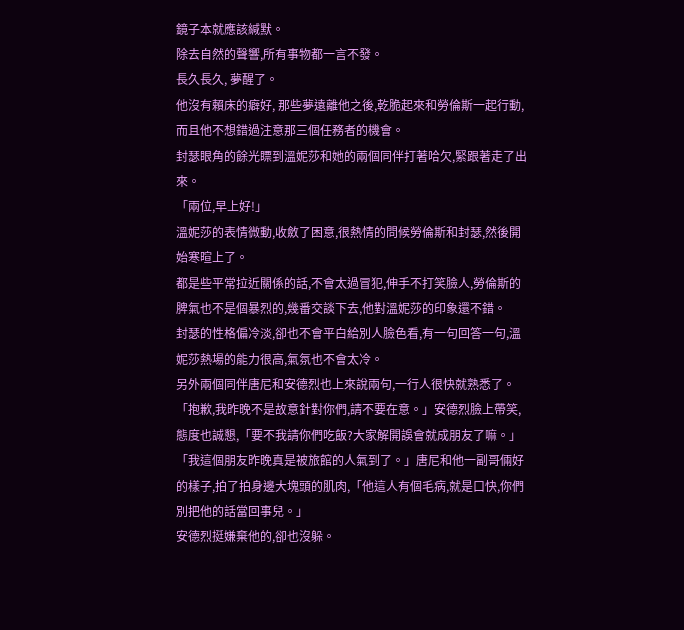鏡子本就應該緘默。
除去自然的聲響,所有事物都一言不發。
長久長久, 夢醒了。
他沒有賴床的癖好, 那些夢遠離他之後,乾脆起來和勞倫斯一起行動, 而且他不想錯過注意那三個任務者的機會。
封瑟眼角的餘光瞟到溫妮莎和她的兩個同伴打著哈欠,緊跟著走了出來。
「兩位,早上好!」
溫妮莎的表情微動,收斂了困意,很熱情的問候勞倫斯和封瑟,然後開始寒暄上了。
都是些平常拉近關係的話,不會太過冒犯,伸手不打笑臉人,勞倫斯的脾氣也不是個暴烈的,幾番交談下去,他對溫妮莎的印象還不錯。
封瑟的性格偏冷淡,卻也不會平白給別人臉色看,有一句回答一句,溫妮莎熱場的能力很高,氣氛也不會太冷。
另外兩個同伴唐尼和安德烈也上來說兩句,一行人很快就熟悉了。
「抱歉,我昨晚不是故意針對你們,請不要在意。」安德烈臉上帶笑,態度也誠懇,「要不我請你們吃飯?大家解開誤會就成朋友了嘛。」
「我這個朋友昨晚真是被旅館的人氣到了。」唐尼和他一副哥倆好的樣子,拍了拍身邊大塊頭的肌肉,「他這人有個毛病,就是口快,你們別把他的話當回事兒。」
安德烈挺嫌棄他的,卻也沒躲。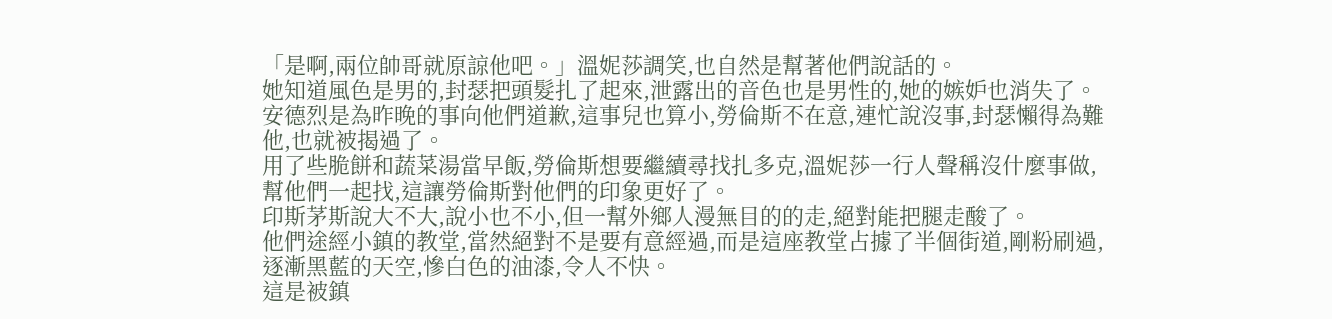「是啊,兩位帥哥就原諒他吧。」溫妮莎調笑,也自然是幫著他們說話的。
她知道風色是男的,封瑟把頭髮扎了起來,泄露出的音色也是男性的,她的嫉妒也消失了。
安德烈是為昨晚的事向他們道歉,這事兒也算小,勞倫斯不在意,連忙說沒事,封瑟懶得為難他,也就被揭過了。
用了些脆餅和蔬菜湯當早飯,勞倫斯想要繼續尋找扎多克,溫妮莎一行人聲稱沒什麼事做,幫他們一起找,這讓勞倫斯對他們的印象更好了。
印斯茅斯說大不大,說小也不小,但一幫外鄉人漫無目的的走,絕對能把腿走酸了。
他們途經小鎮的教堂,當然絕對不是要有意經過,而是這座教堂占據了半個街道,剛粉刷過,逐漸黑藍的天空,慘白色的油漆,令人不快。
這是被鎮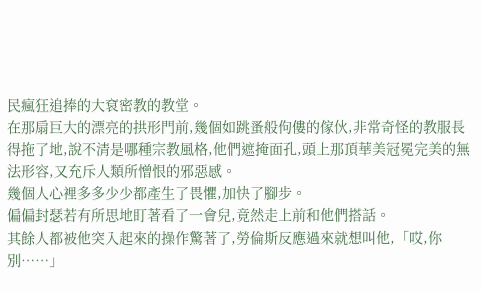民瘋狂追捧的大袞密教的教堂。
在那扇巨大的漂亮的拱形門前,幾個如跳蚤般佝僂的傢伙,非常奇怪的教服長得拖了地,說不清是哪種宗教風格,他們遮掩面孔,頭上那頂華美冠冕完美的無法形容,又充斥人類所憎恨的邪惡感。
幾個人心裡多多少少都產生了畏懼,加快了腳步。
偏偏封瑟若有所思地盯著看了一會兒,竟然走上前和他們搭話。
其餘人都被他突入起來的操作驚著了,勞倫斯反應過來就想叫他,「哎,你別……」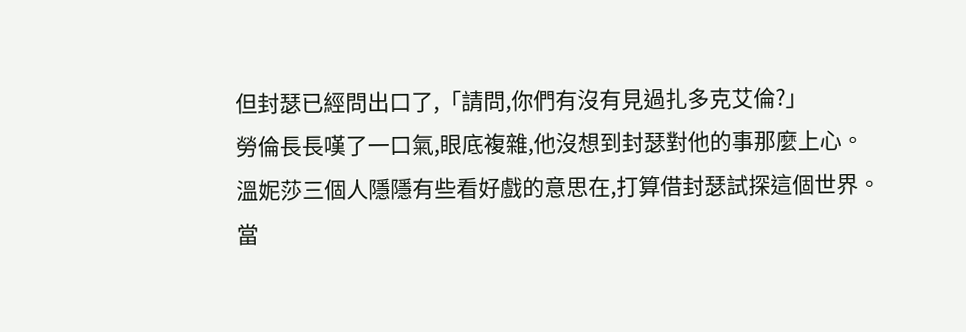但封瑟已經問出口了,「請問,你們有沒有見過扎多克艾倫?」
勞倫長長嘆了一口氣,眼底複雜,他沒想到封瑟對他的事那麼上心。
溫妮莎三個人隱隱有些看好戲的意思在,打算借封瑟試探這個世界。
當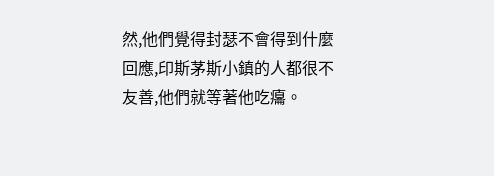然,他們覺得封瑟不會得到什麼回應,印斯茅斯小鎮的人都很不友善,他們就等著他吃癟。